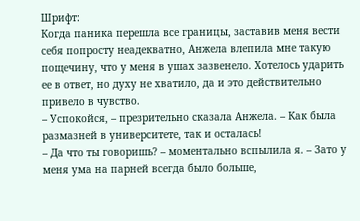Шрифт:
Когда паника перешла все границы, заставив меня вести себя попросту неадекватно, Анжела влепила мне такую пощечину, что у меня в ушах зазвенело. Хотелось ударить ее в ответ, но духу не хватило, да и это действительно привело в чувство.
– Успокойся, – презрительно сказала Анжела. – Как была размазней в университете, так и осталась!
– Да что ты говоришь? – моментально вспылила я. – Зато у меня ума на парней всегда было больше,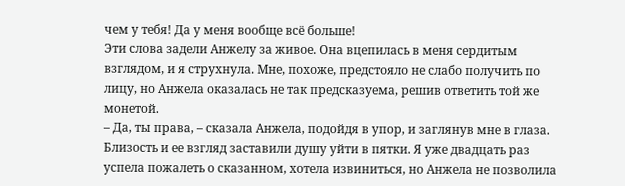чем у тебя! Да у меня вообще всё больше!
Эти слова задели Анжелу за живое. Она вцепилась в меня сердитым взглядом, и я струхнула. Мне, похоже, предстояло не слабо получить по лицу, но Анжела оказалась не так предсказуема, решив ответить той же монетой.
– Да, ты права, – сказала Анжела, подойдя в упор, и заглянув мне в глаза. Близость и ее взгляд заставили душу уйти в пятки. Я уже двадцать раз успела пожалеть о сказанном, хотела извиниться, но Анжела не позволила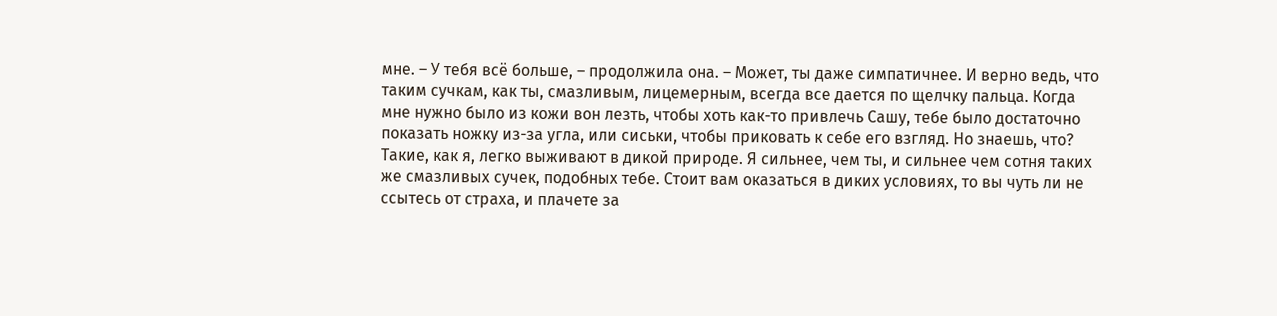мне. – У тебя всё больше, – продолжила она. – Может, ты даже симпатичнее. И верно ведь, что таким сучкам, как ты, смазливым, лицемерным, всегда все дается по щелчку пальца. Когда мне нужно было из кожи вон лезть, чтобы хоть как-то привлечь Сашу, тебе было достаточно показать ножку из-за угла, или сиськи, чтобы приковать к себе его взгляд. Но знаешь, что? Такие, как я, легко выживают в дикой природе. Я сильнее, чем ты, и сильнее чем сотня таких же смазливых сучек, подобных тебе. Стоит вам оказаться в диких условиях, то вы чуть ли не ссытесь от страха, и плачете за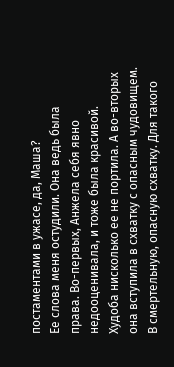постаментами в ужасе, да, Маша?
Ее слова меня остудили. Она ведь была права. Во-первых, Анжела себя явно недооценивала, и тоже была красивой. Худоба нисколько ее не портила. А во-вторых она вступила в схватку с опасным чудовищем. В смертельную, опасную схватку. Для такого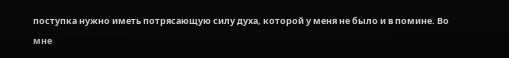поступка нужно иметь потрясающую силу духа, которой у меня не было и в помине. Во мне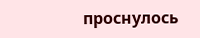проснулось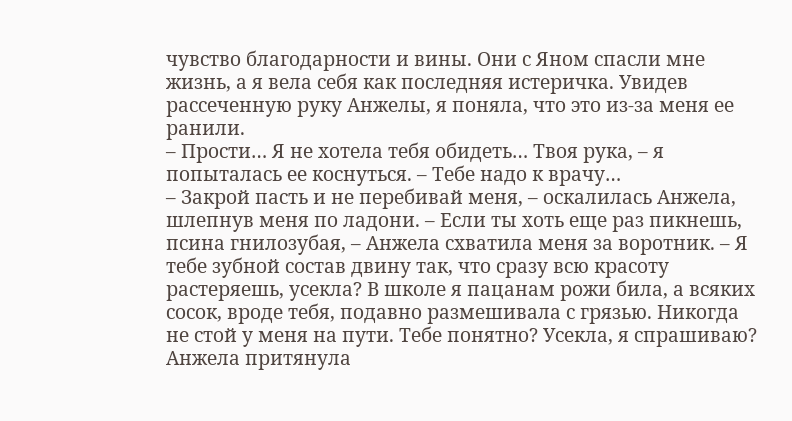чувство благодарности и вины. Они с Яном спасли мне жизнь, а я вела себя как последняя истеричка. Увидев рассеченную руку Анжелы, я поняла, что это из-за меня ее ранили.
– Прости… Я не хотела тебя обидеть… Твоя рука, – я попыталась ее коснуться. – Тебе надо к врачу…
– Закрой пасть и не перебивай меня, – оскалилась Анжела, шлепнув меня по ладони. – Если ты хоть еще раз пикнешь, псина гнилозубая, – Анжела схватила меня за воротник. – Я тебе зубной состав двину так, что сразу всю красоту растеряешь, усекла? В школе я пацанам рожи била, а всяких сосок, вроде тебя, подавно размешивала с грязью. Никогда не стой у меня на пути. Тебе понятно? Усекла, я спрашиваю?
Анжела притянула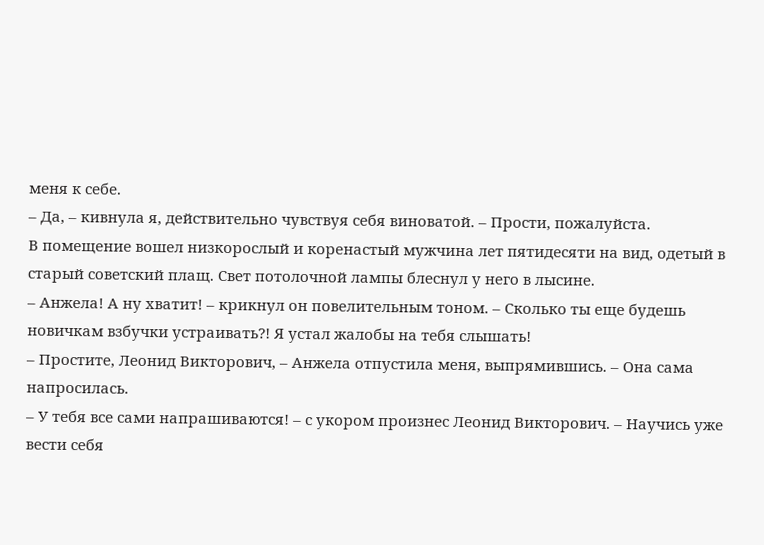меня к себе.
– Да, – кивнула я, действительно чувствуя себя виноватой. – Прости, пожалуйста.
В помещение вошел низкорослый и коренастый мужчина лет пятидесяти на вид, одетый в старый советский плащ. Свет потолочной лампы блеснул у него в лысине.
– Анжела! А ну хватит! – крикнул он повелительным тоном. – Сколько ты еще будешь новичкам взбучки устраивать?! Я устал жалобы на тебя слышать!
– Простите, Леонид Викторович, – Анжела отпустила меня, выпрямившись. – Она сама напросилась.
– У тебя все сами напрашиваются! – с укором произнес Леонид Викторович. – Научись уже вести себя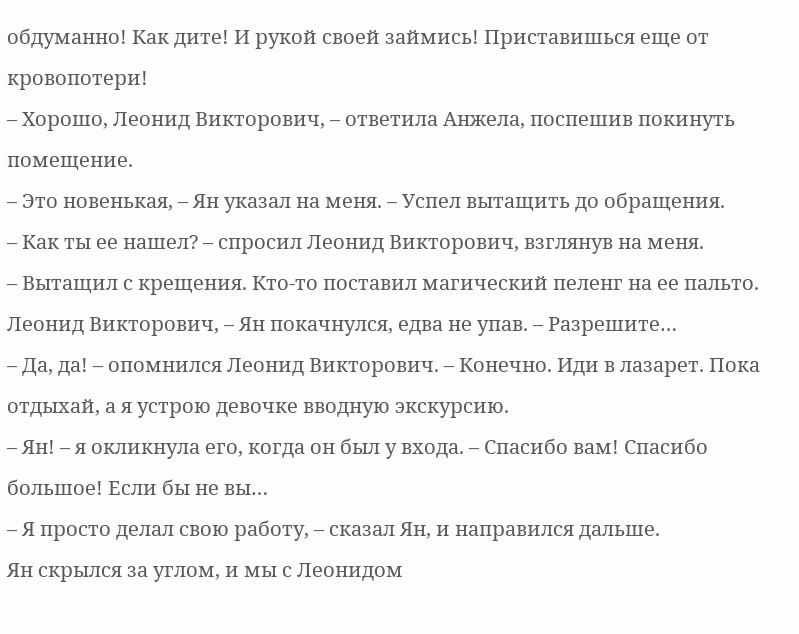обдуманно! Как дите! И рукой своей займись! Приставишься еще от кровопотери!
– Хорошо, Леонид Викторович, – ответила Анжела, поспешив покинуть помещение.
– Это новенькая, – Ян указал на меня. – Успел вытащить до обращения.
– Как ты ее нашел? – спросил Леонид Викторович, взглянув на меня.
– Вытащил с крещения. Кто-то поставил магический пеленг на ее пальто. Леонид Викторович, – Ян покачнулся, едва не упав. – Разрешите…
– Да, да! – опомнился Леонид Викторович. – Конечно. Иди в лазарет. Пока отдыхай, а я устрою девочке вводную экскурсию.
– Ян! – я окликнула его, когда он был у входа. – Спасибо вам! Спасибо большое! Если бы не вы…
– Я просто делал свою работу, – сказал Ян, и направился дальше.
Ян скрылся за углом, и мы с Леонидом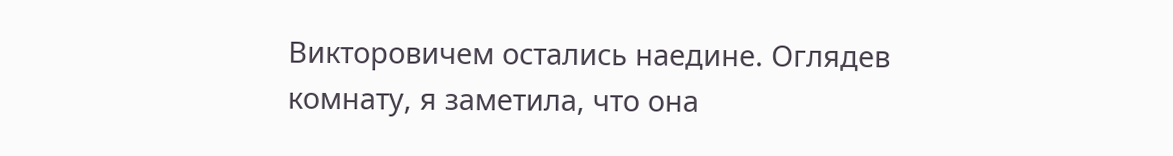Викторовичем остались наедине. Оглядев комнату, я заметила, что она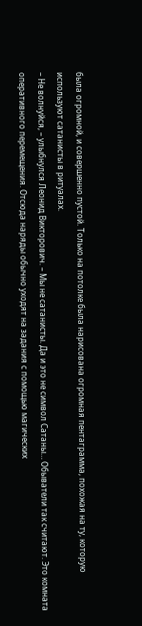была огромной, и совершенно пустой. Только на потолке была нарисована огромная пентаграмма, похожая на ту, которую используют сатанисты в ритуалах.
– Не волнуйся, – улыбнулся Леонид Викторович. – Мы не сатанисты. Да и это не символ Сатаны… Обыватели так считают. Это комната оперативного перемещения. Отсюда наряды обычно уходят на задания с помощью магических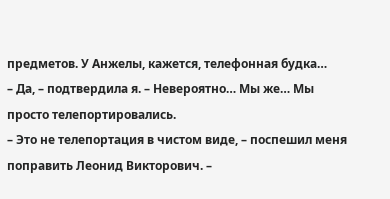предметов. У Анжелы, кажется, телефонная будка…
– Да, – подтвердила я. – Невероятно… Мы же… Мы просто телепортировались.
– Это не телепортация в чистом виде, – поспешил меня поправить Леонид Викторович. –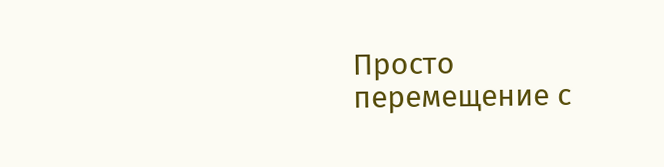Просто перемещение с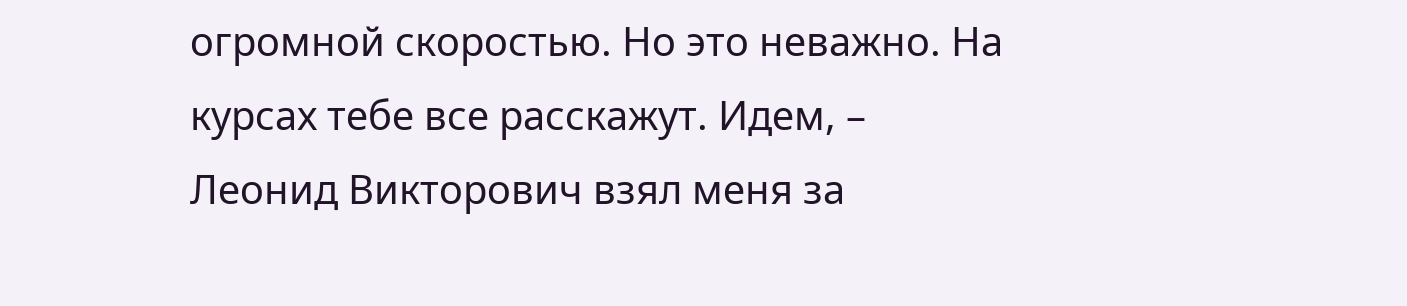огромной скоростью. Но это неважно. На курсах тебе все расскажут. Идем, – Леонид Викторович взял меня за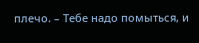плечо. – Тебе надо помыться, и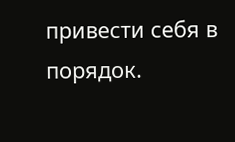привести себя в порядок.